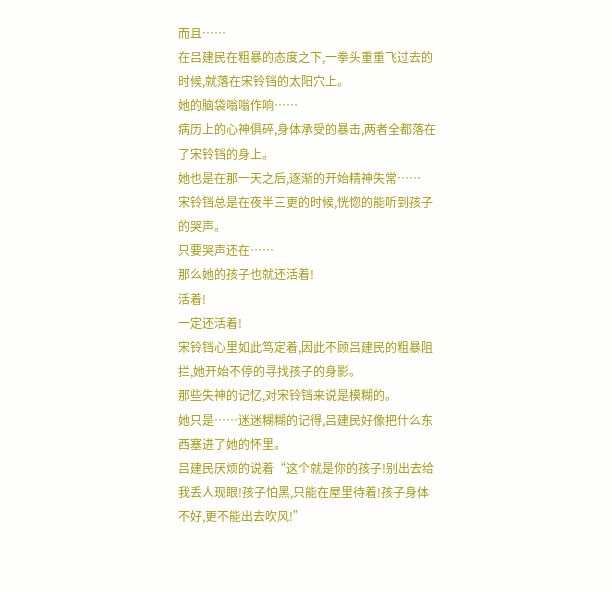而且……
在吕建民在粗暴的态度之下,一拳头重重飞过去的时候,就落在宋铃铛的太阳穴上。
她的脑袋嗡嗡作响……
病历上的心神俱碎,身体承受的暴击,两者全都落在了宋铃铛的身上。
她也是在那一天之后,逐渐的开始精神失常……
宋铃铛总是在夜半三更的时候,恍惚的能听到孩子的哭声。
只要哭声还在……
那么她的孩子也就还活着!
活着!
一定还活着!
宋铃铛心里如此笃定着,因此不顾吕建民的粗暴阻拦,她开始不停的寻找孩子的身影。
那些失神的记忆,对宋铃铛来说是模糊的。
她只是……迷迷糊糊的记得,吕建民好像把什么东西塞进了她的怀里。
吕建民厌烦的说着“这个就是你的孩子!别出去给我丢人现眼!孩子怕黑,只能在屋里待着!孩子身体不好,更不能出去吹风!”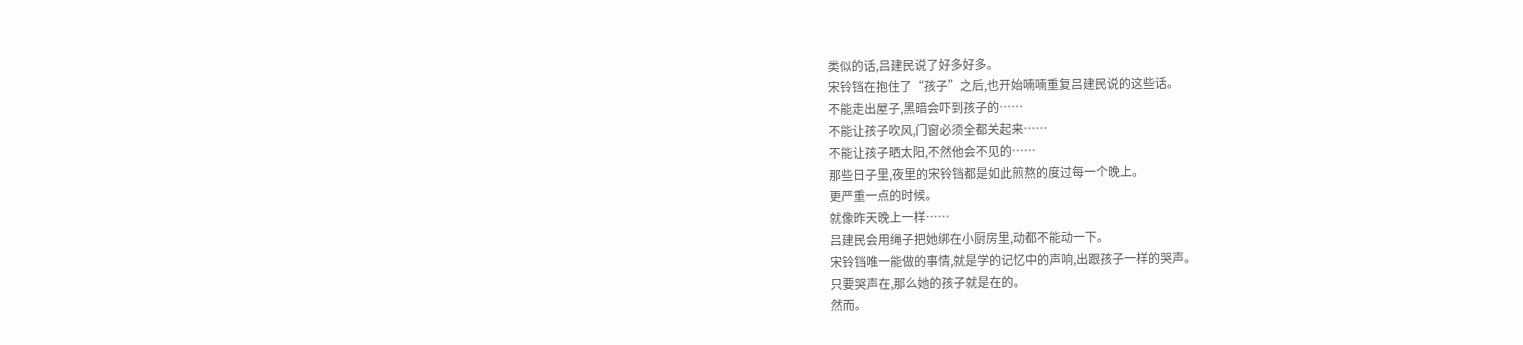类似的话,吕建民说了好多好多。
宋铃铛在抱住了“孩子”之后,也开始喃喃重复吕建民说的这些话。
不能走出屋子,黑暗会吓到孩子的……
不能让孩子吹风,门窗必须全都关起来……
不能让孩子晒太阳,不然他会不见的……
那些日子里,夜里的宋铃铛都是如此煎熬的度过每一个晚上。
更严重一点的时候。
就像昨天晚上一样……
吕建民会用绳子把她绑在小厨房里,动都不能动一下。
宋铃铛唯一能做的事情,就是学的记忆中的声响,出跟孩子一样的哭声。
只要哭声在,那么她的孩子就是在的。
然而。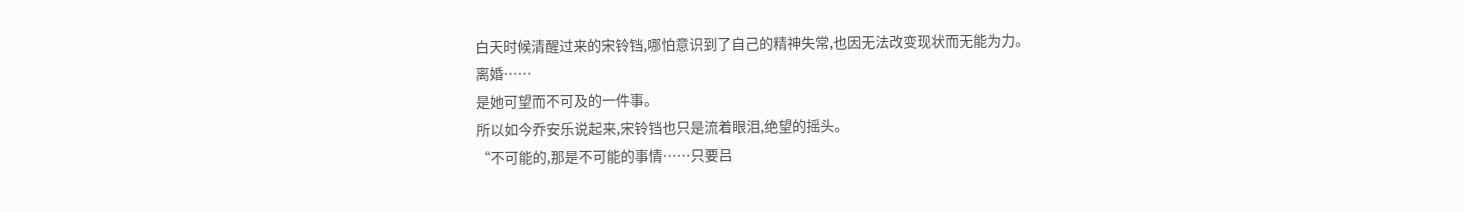白天时候清醒过来的宋铃铛,哪怕意识到了自己的精神失常,也因无法改变现状而无能为力。
离婚……
是她可望而不可及的一件事。
所以如今乔安乐说起来,宋铃铛也只是流着眼泪,绝望的摇头。
“不可能的,那是不可能的事情……只要吕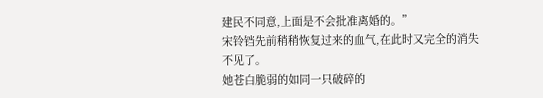建民不同意,上面是不会批准离婚的。”
宋铃铛先前稍稍恢复过来的血气,在此时又完全的消失不见了。
她苍白脆弱的如同一只破碎的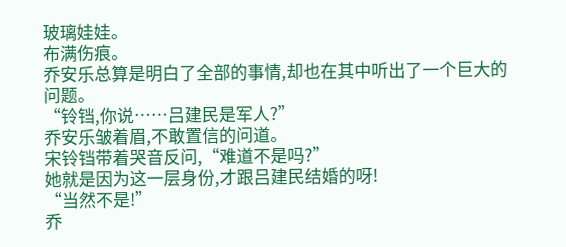玻璃娃娃。
布满伤痕。
乔安乐总算是明白了全部的事情,却也在其中听出了一个巨大的问题。
“铃铛,你说……吕建民是军人?”
乔安乐皱着眉,不敢置信的问道。
宋铃铛带着哭音反问,“难道不是吗?”
她就是因为这一层身份,才跟吕建民结婚的呀!
“当然不是!”
乔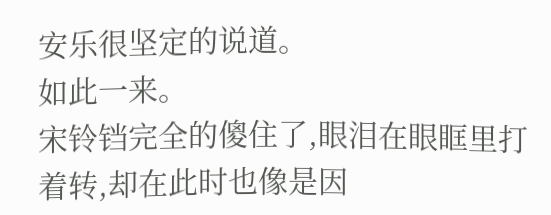安乐很坚定的说道。
如此一来。
宋铃铛完全的傻住了,眼泪在眼眶里打着转,却在此时也像是因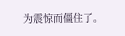为震惊而僵住了。